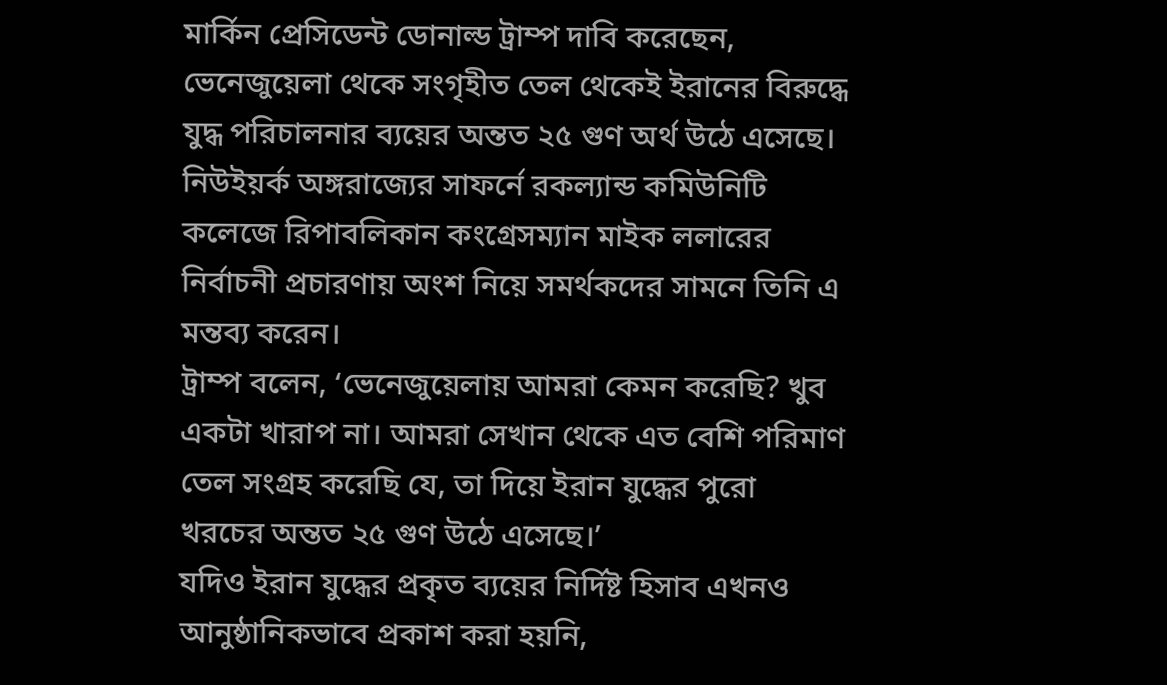মার্কিন প্রেসিডেন্ট ডোনাল্ড ট্রাম্প দাবি করেছেন, ভেনেজুয়েলা থেকে সংগৃহীত তেল থেকেই ইরানের বিরুদ্ধে যুদ্ধ পরিচালনার ব্যয়ের অন্তত ২৫ গুণ অর্থ উঠে এসেছে। নিউইয়র্ক অঙ্গরাজ্যের সাফর্নে রকল্যান্ড কমিউনিটি কলেজে রিপাবলিকান কংগ্রেসম্যান মাইক ললারের নির্বাচনী প্রচারণায় অংশ নিয়ে সমর্থকদের সামনে তিনি এ মন্তব্য করেন।
ট্রাম্প বলেন, ‘ভেনেজুয়েলায় আমরা কেমন করেছি? খুব একটা খারাপ না। আমরা সেখান থেকে এত বেশি পরিমাণ তেল সংগ্রহ করেছি যে, তা দিয়ে ইরান যুদ্ধের পুরো খরচের অন্তত ২৫ গুণ উঠে এসেছে।’
যদিও ইরান যুদ্ধের প্রকৃত ব্যয়ের নির্দিষ্ট হিসাব এখনও আনুষ্ঠানিকভাবে প্রকাশ করা হয়নি,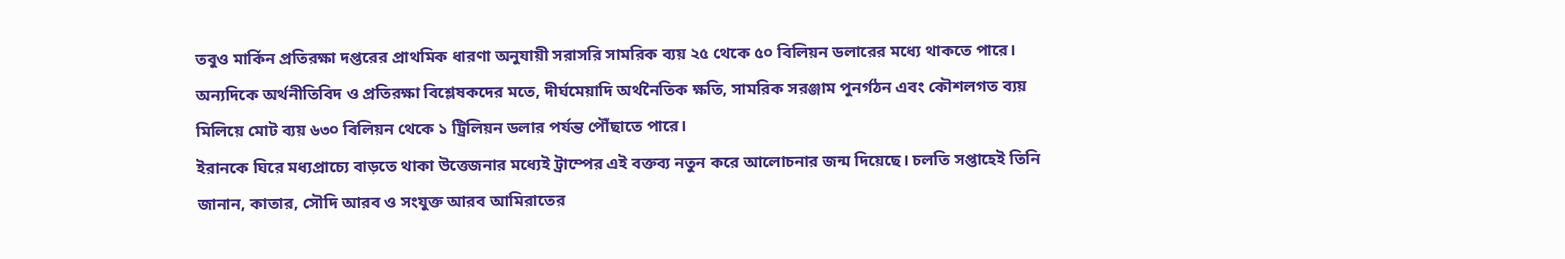তবুও মার্কিন প্রতিরক্ষা দপ্তরের প্রাথমিক ধারণা অনুযায়ী সরাসরি সামরিক ব্যয় ২৫ থেকে ৫০ বিলিয়ন ডলারের মধ্যে থাকতে পারে।
অন্যদিকে অর্থনীতিবিদ ও প্রতিরক্ষা বিশ্লেষকদের মতে, দীর্ঘমেয়াদি অর্থনৈতিক ক্ষতি, সামরিক সরঞ্জাম পুনর্গঠন এবং কৌশলগত ব্যয় মিলিয়ে মোট ব্যয় ৬৩০ বিলিয়ন থেকে ১ ট্রিলিয়ন ডলার পর্যন্ত পৌঁছাতে পারে।
ইরানকে ঘিরে মধ্যপ্রাচ্যে বাড়তে থাকা উত্তেজনার মধ্যেই ট্রাম্পের এই বক্তব্য নতুন করে আলোচনার জন্ম দিয়েছে। চলতি সপ্তাহেই তিনি জানান, কাতার, সৌদি আরব ও সংযুক্ত আরব আমিরাতের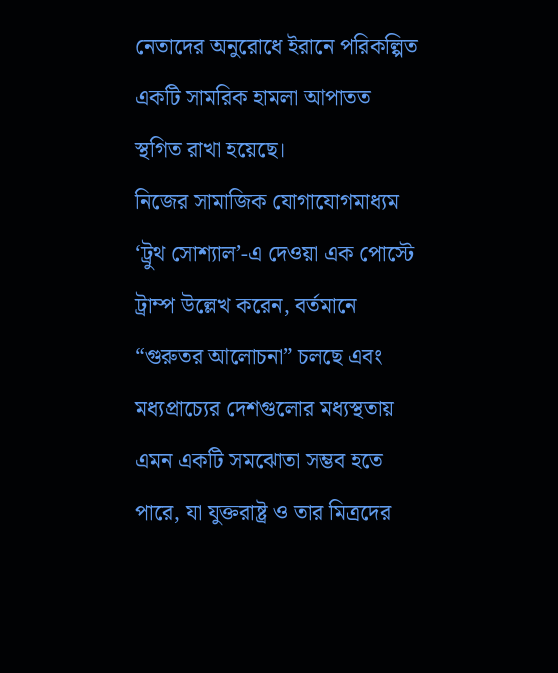নেতাদের অনুরোধে ইরানে পরিকল্পিত একটি সামরিক হামলা আপাতত স্থগিত রাখা হয়েছে।
নিজের সামাজিক যোগাযোগমাধ্যম ‘ট্রুথ সোশ্যাল’-এ দেওয়া এক পোস্টে ট্রাম্প উল্লেখ করেন, বর্তমানে “গুরুতর আলোচনা” চলছে এবং মধ্যপ্রাচ্যের দেশগুলোর মধ্যস্থতায় এমন একটি সমঝোতা সম্ভব হতে পারে, যা যুক্তরাষ্ট্র ও তার মিত্রদের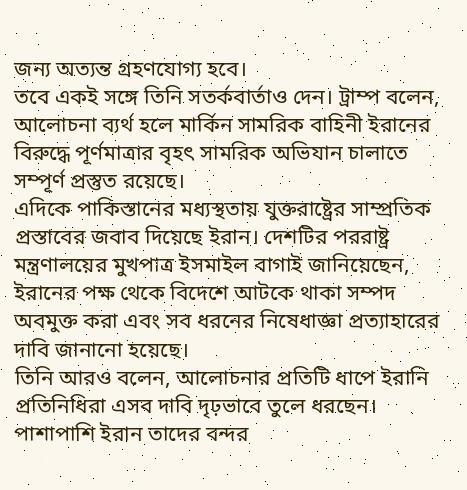জন্য অত্যন্ত গ্রহণযোগ্য হবে।
তবে একই সঙ্গে তিনি সতর্কবার্তাও দেন। ট্রাম্প বলেন, আলোচনা ব্যর্থ হলে মার্কিন সামরিক বাহিনী ইরানের বিরুদ্ধে পূর্ণমাত্রার বৃহৎ সামরিক অভিযান চালাতে সম্পূর্ণ প্রস্তুত রয়েছে।
এদিকে পাকিস্তানের মধ্যস্থতায় যুক্তরাষ্ট্রের সাম্প্রতিক প্রস্তাবের জবাব দিয়েছে ইরান। দেশটির পররাষ্ট্র মন্ত্রণালয়ের মুখপাত্র ইসমাইল বাগাই জানিয়েছেন, ইরানের পক্ষ থেকে বিদেশে আটকে থাকা সম্পদ অবমুক্ত করা এবং সব ধরনের নিষেধাজ্ঞা প্রত্যাহারের দাবি জানানো হয়েছে।
তিনি আরও বলেন, আলোচনার প্রতিটি ধাপে ইরানি প্রতিনিধিরা এসব দাবি দৃঢ়ভাবে তুলে ধরছেন। পাশাপাশি ইরান তাদের বন্দর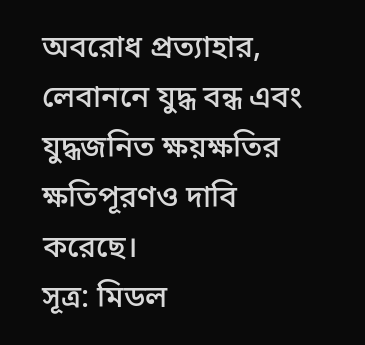অবরোধ প্রত্যাহার, লেবাননে যুদ্ধ বন্ধ এবং যুদ্ধজনিত ক্ষয়ক্ষতির ক্ষতিপূরণও দাবি করেছে।
সূত্র: মিডল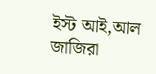ইস্ট আই,আল জাজিরা